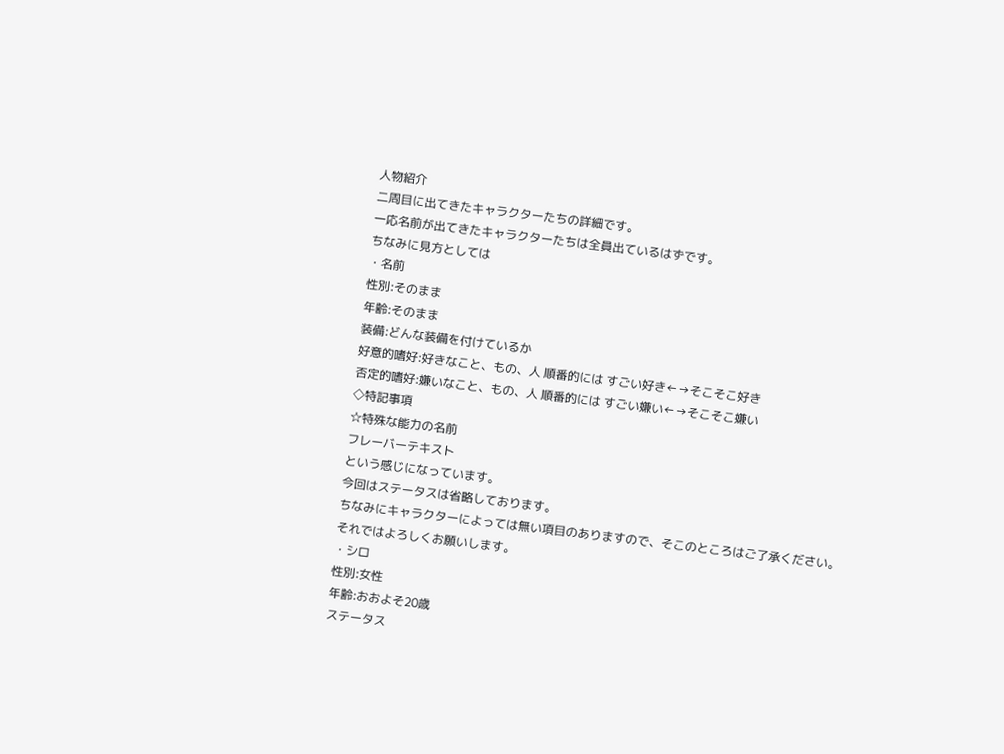人物紹介
二周目に出てきたキャラクターたちの詳細です。
一応名前が出てきたキャラクターたちは全員出ているはずです。
ちなみに見方としては
・名前
性別:そのまま
年齢:そのまま
装備:どんな装備を付けているか
好意的嗜好:好きなこと、もの、人 順番的には すごい好き←→そこそこ好き
否定的嗜好:嫌いなこと、もの、人 順番的には すごい嫌い←→そこそこ嫌い
◇特記事項
☆特殊な能力の名前
フレーバーテキスト
という感じになっています。
今回はステータスは省略しております。
ちなみにキャラクターによっては無い項目のありますので、そこのところはご了承ください。
それではよろしくお願いします。
・シロ
性別:女性
年齢:おおよそ20歳
ステータス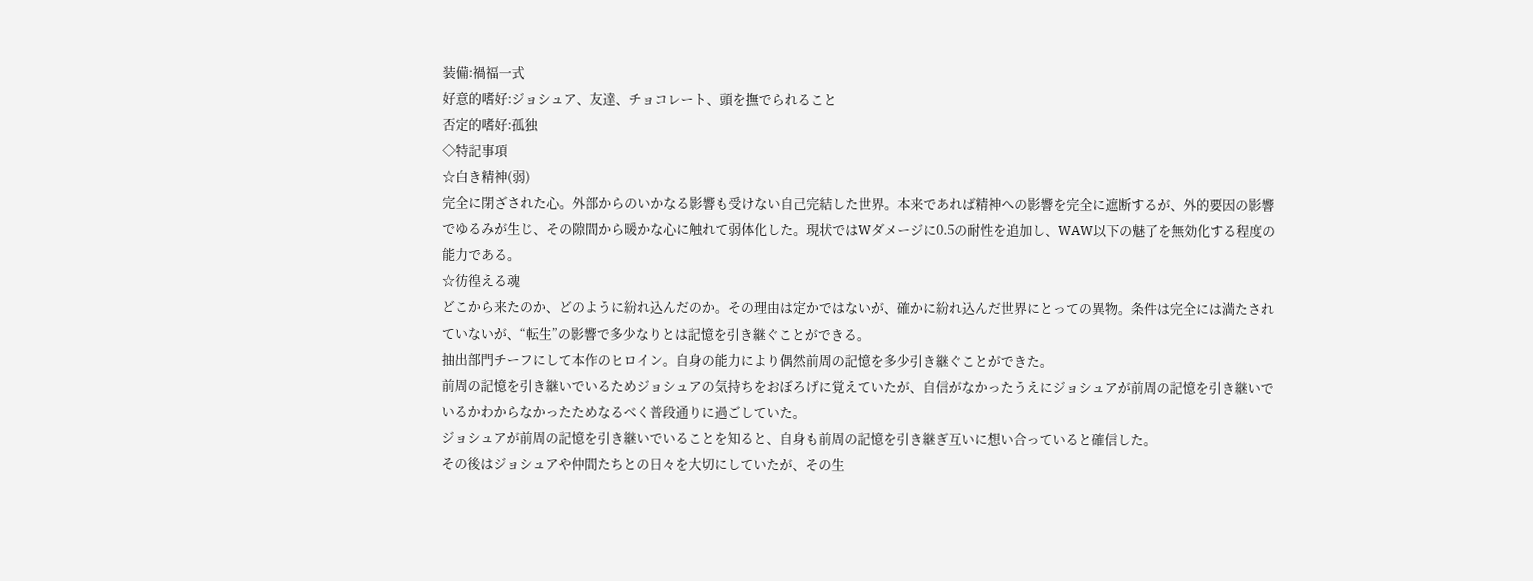装備:禍福一式
好意的嗜好:ジョシュア、友達、チョコレート、頭を撫でられること
否定的嗜好:孤独
◇特記事項
☆白き精神(弱)
完全に閉ざされた心。外部からのいかなる影響も受けない自己完結した世界。本来であれば精神への影響を完全に遮断するが、外的要因の影響でゆるみが生じ、その隙間から暖かな心に触れて弱体化した。現状ではWダメージに0.5の耐性を追加し、WAW以下の魅了を無効化する程度の能力である。
☆彷徨える魂
どこから来たのか、どのように紛れ込んだのか。その理由は定かではないが、確かに紛れ込んだ世界にとっての異物。条件は完全には満たされていないが、“転生”の影響で多少なりとは記憶を引き継ぐことができる。
抽出部門チーフにして本作のヒロイン。自身の能力により偶然前周の記憶を多少引き継ぐことができた。
前周の記憶を引き継いでいるためジョシュアの気持ちをおぼろげに覚えていたが、自信がなかったうえにジョシュアが前周の記憶を引き継いでいるかわからなかったためなるべく普段通りに過ごしていた。
ジョシュアが前周の記憶を引き継いでいることを知ると、自身も前周の記憶を引き継ぎ互いに想い合っていると確信した。
その後はジョシュアや仲間たちとの日々を大切にしていたが、その生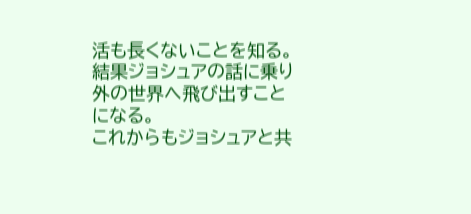活も長くないことを知る。結果ジョシュアの話に乗り外の世界へ飛び出すことになる。
これからもジョシュアと共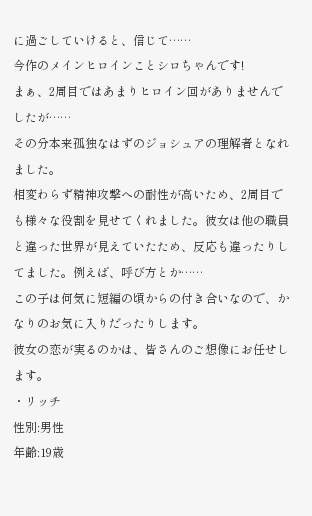に過ごしていけると、信じて……
今作のメインヒロインことシロちゃんです!
まぁ、2周目ではあまりヒロイン回がありませんでしたが……
その分本来孤独なはずのジョシュアの理解者となれました。
相変わらず精神攻撃への耐性が高いため、2周目でも様々な役割を見せてくれました。彼女は他の職員と違った世界が見えていたため、反応も違ったりしてました。例えば、呼び方とか……
この子は何気に短編の頃からの付き合いなので、かなりのお気に入りだったりします。
彼女の恋が実るのかは、皆さんのご想像にお任せします。
・リッチ
性別:男性
年齢:19歳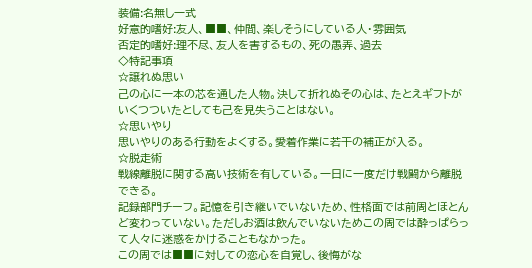装備:名無し一式
好意的嗜好:友人、■■、仲間、楽しそうにしている人・雰囲気
否定的嗜好:理不尽、友人を害するもの、死の愚弄、過去
◇特記事項
☆譲れぬ思い
己の心に一本の芯を通した人物。決して折れぬその心は、たとえギフトがいくつついたとしても己を見失うことはない。
☆思いやり
思いやりのある行動をよくする。愛着作業に若干の補正が入る。
☆脱走術
戦線離脱に関する高い技術を有している。一日に一度だけ戦闘から離脱できる。
記録部門チーフ。記憶を引き継いでいないため、性格面では前周とほとんど変わっていない。ただしお酒は飲んでいないためこの周では酔っぱらって人々に迷惑をかけることもなかった。
この周では■■に対しての恋心を自覚し、後悔がな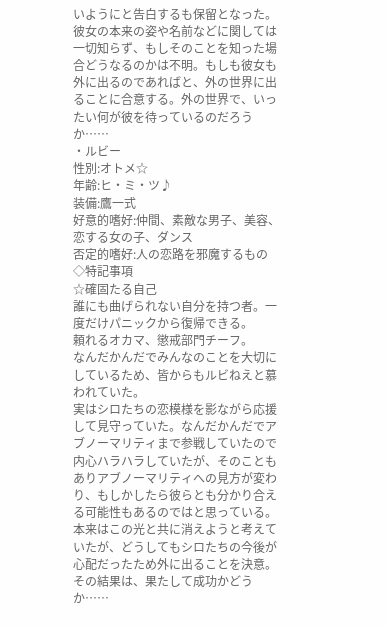いようにと告白するも保留となった。
彼女の本来の姿や名前などに関しては一切知らず、もしそのことを知った場合どうなるのかは不明。もしも彼女も外に出るのであればと、外の世界に出ることに合意する。外の世界で、いったい何が彼を待っているのだろうか……
・ルビー
性別:オトメ☆
年齢:ヒ・ミ・ツ♪
装備:鷹一式
好意的嗜好:仲間、素敵な男子、美容、恋する女の子、ダンス
否定的嗜好:人の恋路を邪魔するもの
◇特記事項
☆確固たる自己
誰にも曲げられない自分を持つ者。一度だけパニックから復帰できる。
頼れるオカマ、懲戒部門チーフ。
なんだかんだでみんなのことを大切にしているため、皆からもルビねえと慕われていた。
実はシロたちの恋模様を影ながら応援して見守っていた。なんだかんだでアブノーマリティまで参戦していたので内心ハラハラしていたが、そのこともありアブノーマリティへの見方が変わり、もしかしたら彼らとも分かり合える可能性もあるのではと思っている。
本来はこの光と共に消えようと考えていたが、どうしてもシロたちの今後が心配だったため外に出ることを決意。その結果は、果たして成功かどうか……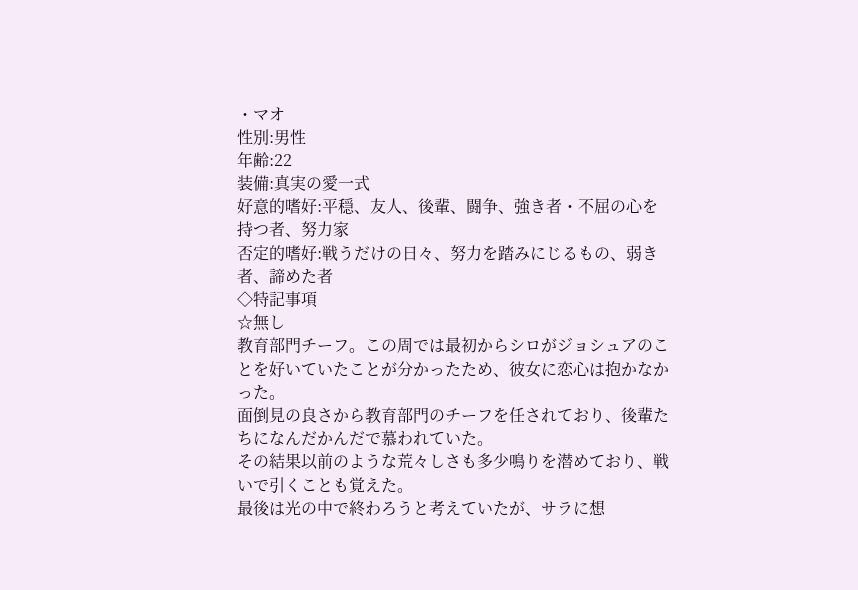・マオ
性別:男性
年齢:22
装備:真実の愛一式
好意的嗜好:平穏、友人、後輩、闘争、強き者・不屈の心を持つ者、努力家
否定的嗜好:戦うだけの日々、努力を踏みにじるもの、弱き者、諦めた者
◇特記事項
☆無し
教育部門チーフ。この周では最初からシロがジョシュアのことを好いていたことが分かったため、彼女に恋心は抱かなかった。
面倒見の良さから教育部門のチーフを任されており、後輩たちになんだかんだで慕われていた。
その結果以前のような荒々しさも多少鳴りを潜めており、戦いで引くことも覚えた。
最後は光の中で終わろうと考えていたが、サラに想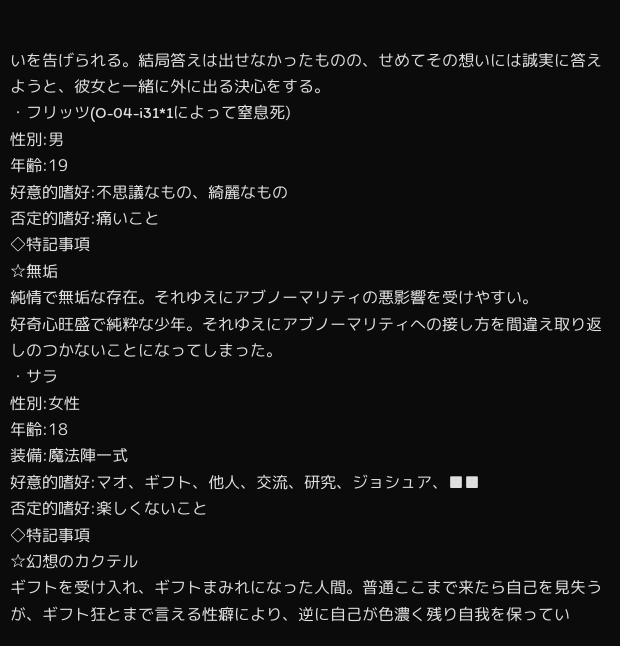いを告げられる。結局答えは出せなかったものの、せめてその想いには誠実に答えようと、彼女と一緒に外に出る決心をする。
・フリッツ(O-04-i31*1によって窒息死)
性別:男
年齢:19
好意的嗜好:不思議なもの、綺麗なもの
否定的嗜好:痛いこと
◇特記事項
☆無垢
純情で無垢な存在。それゆえにアブノーマリティの悪影響を受けやすい。
好奇心旺盛で純粋な少年。それゆえにアブノーマリティへの接し方を間違え取り返しのつかないことになってしまった。
・サラ
性別:女性
年齢:18
装備:魔法陣一式
好意的嗜好:マオ、ギフト、他人、交流、研究、ジョシュア、■■
否定的嗜好:楽しくないこと
◇特記事項
☆幻想のカクテル
ギフトを受け入れ、ギフトまみれになった人間。普通ここまで来たら自己を見失うが、ギフト狂とまで言える性癖により、逆に自己が色濃く残り自我を保ってい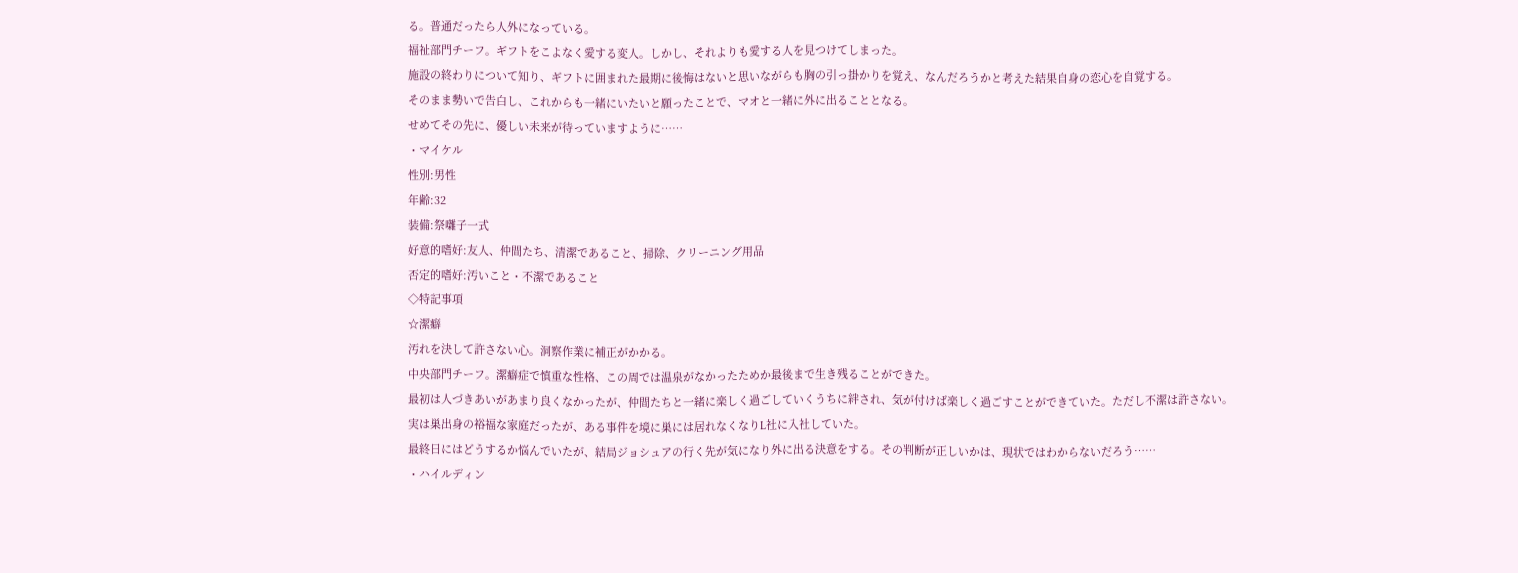る。普通だったら人外になっている。
福祉部門チーフ。ギフトをこよなく愛する変人。しかし、それよりも愛する人を見つけてしまった。
施設の終わりについて知り、ギフトに囲まれた最期に後悔はないと思いながらも胸の引っ掛かりを覚え、なんだろうかと考えた結果自身の恋心を自覚する。
そのまま勢いで告白し、これからも一緒にいたいと願ったことで、マオと一緒に外に出ることとなる。
せめてその先に、優しい未来が待っていますように……
・マイケル
性別:男性
年齢:32
装備:祭囃子一式
好意的嗜好:友人、仲間たち、清潔であること、掃除、クリーニング用品
否定的嗜好:汚いこと・不潔であること
◇特記事項
☆潔癖
汚れを決して許さない心。洞察作業に補正がかかる。
中央部門チーフ。潔癖症で慎重な性格、この周では温泉がなかったためか最後まで生き残ることができた。
最初は人づきあいがあまり良くなかったが、仲間たちと一緒に楽しく過ごしていくうちに絆され、気が付けば楽しく過ごすことができていた。ただし不潔は許さない。
実は巣出身の裕福な家庭だったが、ある事件を境に巣には居れなくなりL社に入社していた。
最終日にはどうするか悩んでいたが、結局ジョシュアの行く先が気になり外に出る決意をする。その判断が正しいかは、現状ではわからないだろう……
・ハイルディン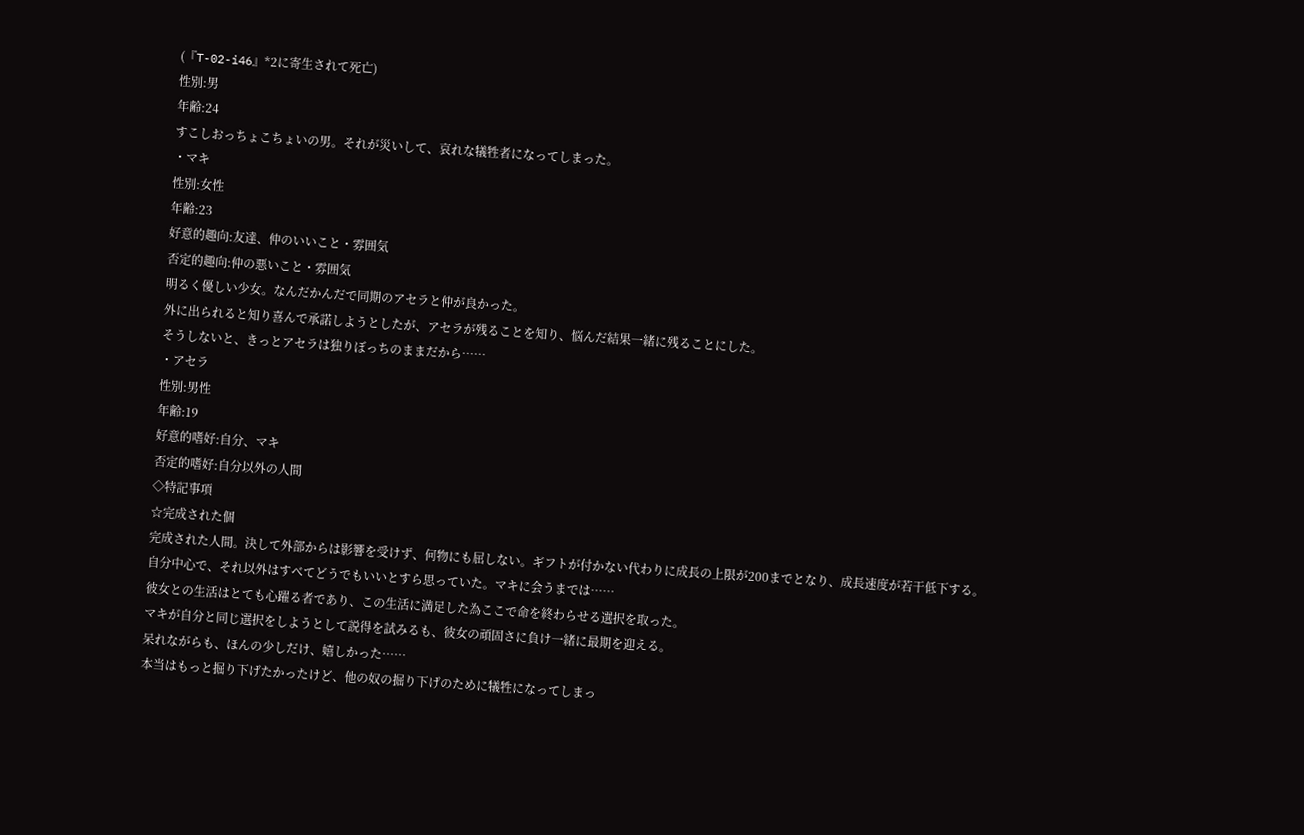(『T-02-i46』*2に寄生されて死亡)
性別:男
年齢:24
すこしおっちょこちょいの男。それが災いして、哀れな犠牲者になってしまった。
・マキ
性別:女性
年齢:23
好意的趣向:友達、仲のいいこと・雰囲気
否定的趣向:仲の悪いこと・雰囲気
明るく優しい少女。なんだかんだで同期のアセラと仲が良かった。
外に出られると知り喜んで承諾しようとしたが、アセラが残ることを知り、悩んだ結果一緒に残ることにした。
そうしないと、きっとアセラは独りぼっちのままだから……
・アセラ
性別:男性
年齢:19
好意的嗜好:自分、マキ
否定的嗜好:自分以外の人間
◇特記事項
☆完成された個
完成された人間。決して外部からは影響を受けず、何物にも屈しない。ギフトが付かない代わりに成長の上限が200までとなり、成長速度が若干低下する。
自分中心で、それ以外はすべてどうでもいいとすら思っていた。マキに会うまでは……
彼女との生活はとても心躍る者であり、この生活に満足した為ここで命を終わらせる選択を取った。
マキが自分と同じ選択をしようとして説得を試みるも、彼女の頑固さに負け一緒に最期を迎える。
呆れながらも、ほんの少しだけ、嬉しかった……
本当はもっと掘り下げたかったけど、他の奴の掘り下げのために犠牲になってしまっ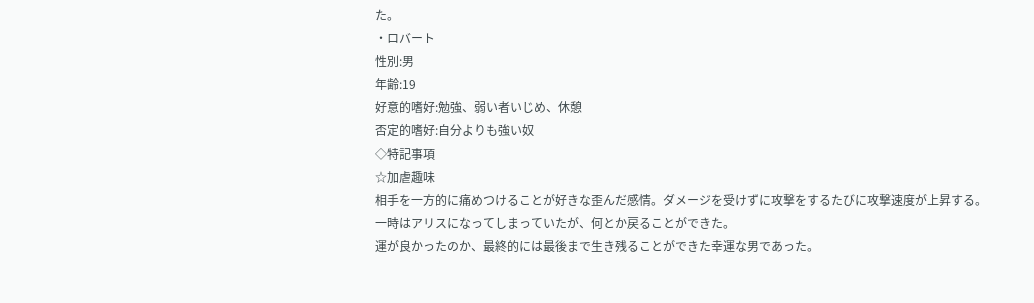た。
・ロバート
性別:男
年齢:19
好意的嗜好:勉強、弱い者いじめ、休憩
否定的嗜好:自分よりも強い奴
◇特記事項
☆加虐趣味
相手を一方的に痛めつけることが好きな歪んだ感情。ダメージを受けずに攻撃をするたびに攻撃速度が上昇する。
一時はアリスになってしまっていたが、何とか戻ることができた。
運が良かったのか、最終的には最後まで生き残ることができた幸運な男であった。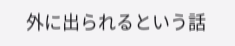外に出られるという話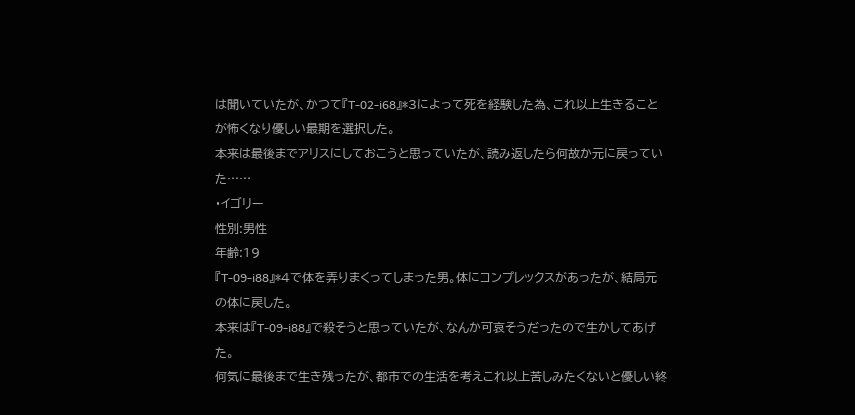は聞いていたが、かつて『T-02-i68』*3によって死を経験した為、これ以上生きることが怖くなり優しい最期を選択した。
本来は最後までアリスにしておこうと思っていたが、読み返したら何故か元に戻っていた……
・イゴリー
性別:男性
年齢:19
『T-09-i88』*4で体を弄りまくってしまった男。体にコンプレックスがあったが、結局元の体に戻した。
本来は『T-09-i88』で殺そうと思っていたが、なんか可哀そうだったので生かしてあげた。
何気に最後まで生き残ったが、都市での生活を考えこれ以上苦しみたくないと優しい終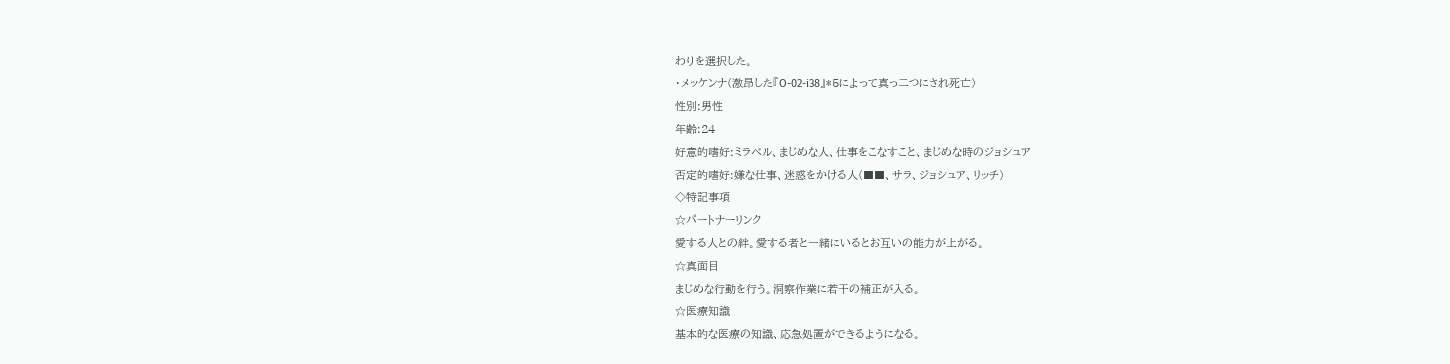わりを選択した。
・メッケンナ(激昂した『O-02-i38』*5によって真っ二つにされ死亡)
性別:男性
年齢:24
好意的嗜好:ミラベル、まじめな人、仕事をこなすこと、まじめな時のジョシュア
否定的嗜好:嫌な仕事、迷惑をかける人(■■、サラ、ジョシュア、リッチ)
◇特記事項
☆パートナーリンク
愛する人との絆。愛する者と一緒にいるとお互いの能力が上がる。
☆真面目
まじめな行動を行う。洞察作業に若干の補正が入る。
☆医療知識
基本的な医療の知識、応急処置ができるようになる。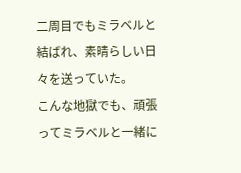二周目でもミラベルと結ばれ、素晴らしい日々を送っていた。
こんな地獄でも、頑張ってミラベルと一緒に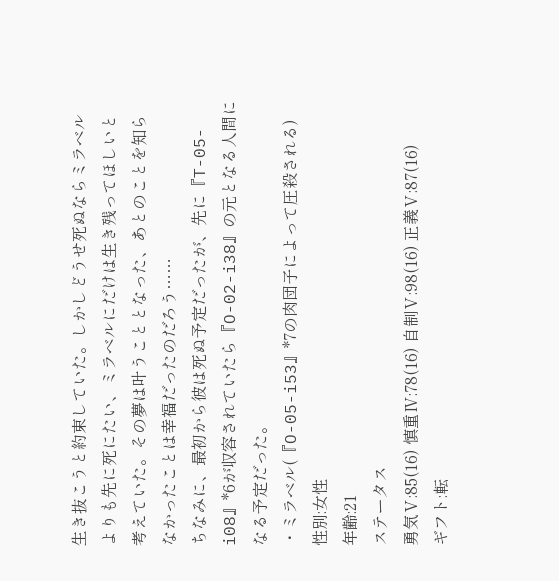生き抜こうと約束していた。しかしどうせ死ぬならミラベルよりも先に死にたい、ミラベルにだけは生き残ってほしいと考えていた。その夢は叶うこととなった、あとのことを知らなかったことは幸福だったのだろう……
ちなみに、最初から彼は死ぬ予定だったが、先に『T-05-i08』*6が収容されていたら『O-02-i38』の元となる人間になる予定だった。
・ミラベル(『O-05-i53』*7の肉団子によって圧殺される)
性別:女性
年齢:21
ステータス
勇気Ⅴ:85(16) 慎重Ⅳ:78(16) 自制Ⅴ:98(16) 正義Ⅴ:87(16)
ギフト:転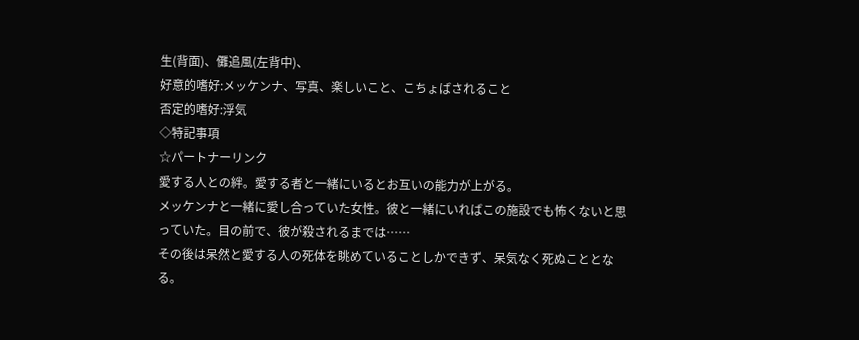生(背面)、儺追風(左背中)、
好意的嗜好:メッケンナ、写真、楽しいこと、こちょばされること
否定的嗜好:浮気
◇特記事項
☆パートナーリンク
愛する人との絆。愛する者と一緒にいるとお互いの能力が上がる。
メッケンナと一緒に愛し合っていた女性。彼と一緒にいればこの施設でも怖くないと思っていた。目の前で、彼が殺されるまでは……
その後は呆然と愛する人の死体を眺めていることしかできず、呆気なく死ぬこととなる。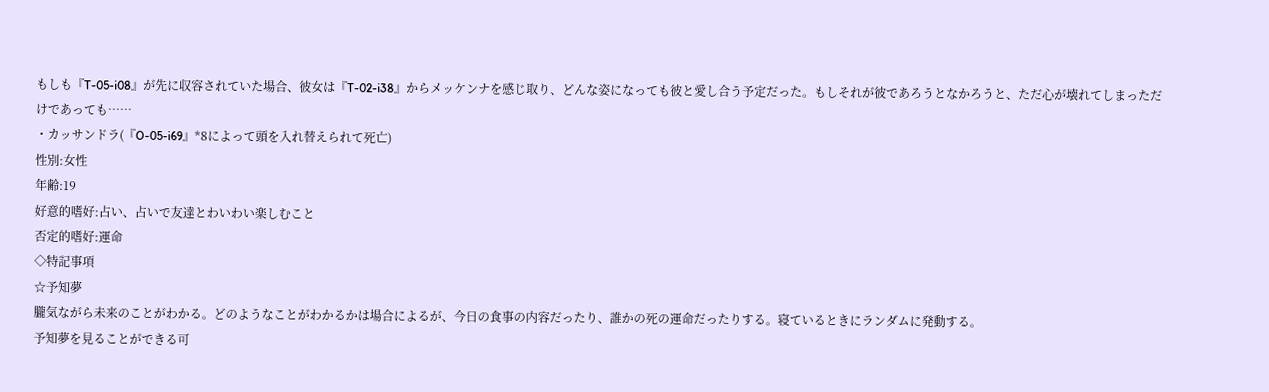もしも『T-05-i08』が先に収容されていた場合、彼女は『T-02-i38』からメッケンナを感じ取り、どんな姿になっても彼と愛し合う予定だった。もしそれが彼であろうとなかろうと、ただ心が壊れてしまっただけであっても……
・カッサンドラ(『O-05-i69』*8によって頭を入れ替えられて死亡)
性別:女性
年齢:19
好意的嗜好:占い、占いで友達とわいわい楽しむこと
否定的嗜好:運命
◇特記事項
☆予知夢
朧気ながら未来のことがわかる。どのようなことがわかるかは場合によるが、今日の食事の内容だったり、誰かの死の運命だったりする。寝ているときにランダムに発動する。
予知夢を見ることができる可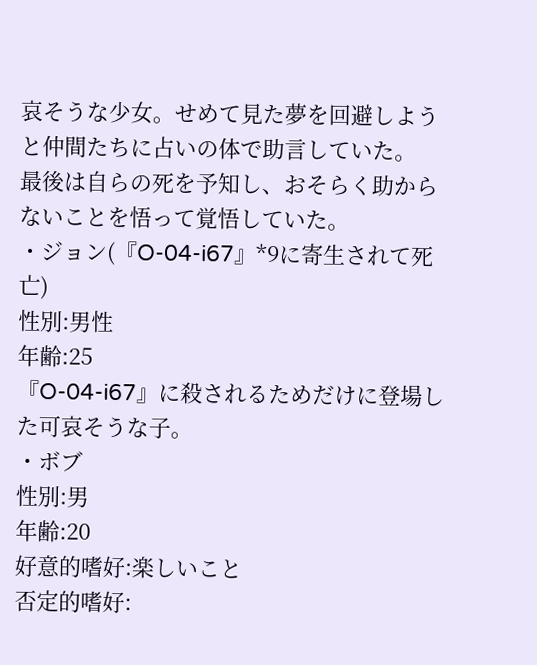哀そうな少女。せめて見た夢を回避しようと仲間たちに占いの体で助言していた。
最後は自らの死を予知し、おそらく助からないことを悟って覚悟していた。
・ジョン(『O-04-i67』*9に寄生されて死亡)
性別:男性
年齢:25
『O-04-i67』に殺されるためだけに登場した可哀そうな子。
・ボブ
性別:男
年齢:20
好意的嗜好:楽しいこと
否定的嗜好: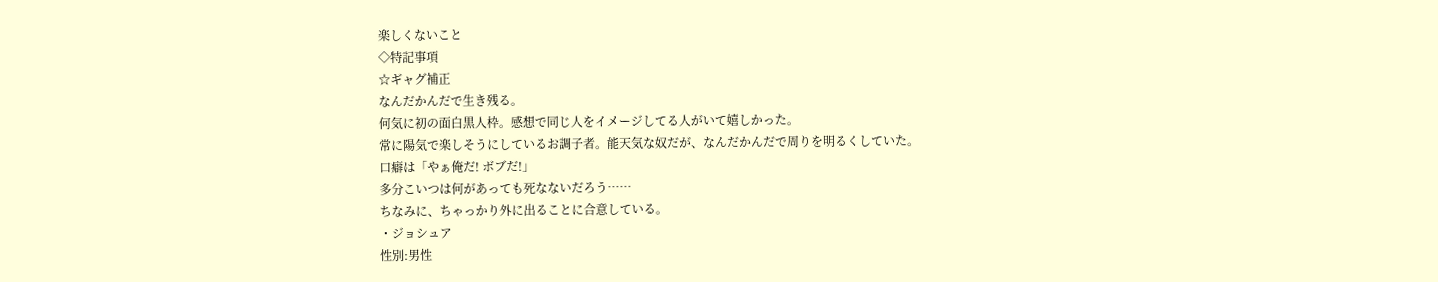楽しくないこと
◇特記事項
☆ギャグ補正
なんだかんだで生き残る。
何気に初の面白黒人枠。感想で同じ人をイメージしてる人がいて嬉しかった。
常に陽気で楽しそうにしているお調子者。能天気な奴だが、なんだかんだで周りを明るくしていた。
口癖は「やぁ俺だ! ボブだ!」
多分こいつは何があっても死なないだろう……
ちなみに、ちゃっかり外に出ることに合意している。
・ジョシュア
性別:男性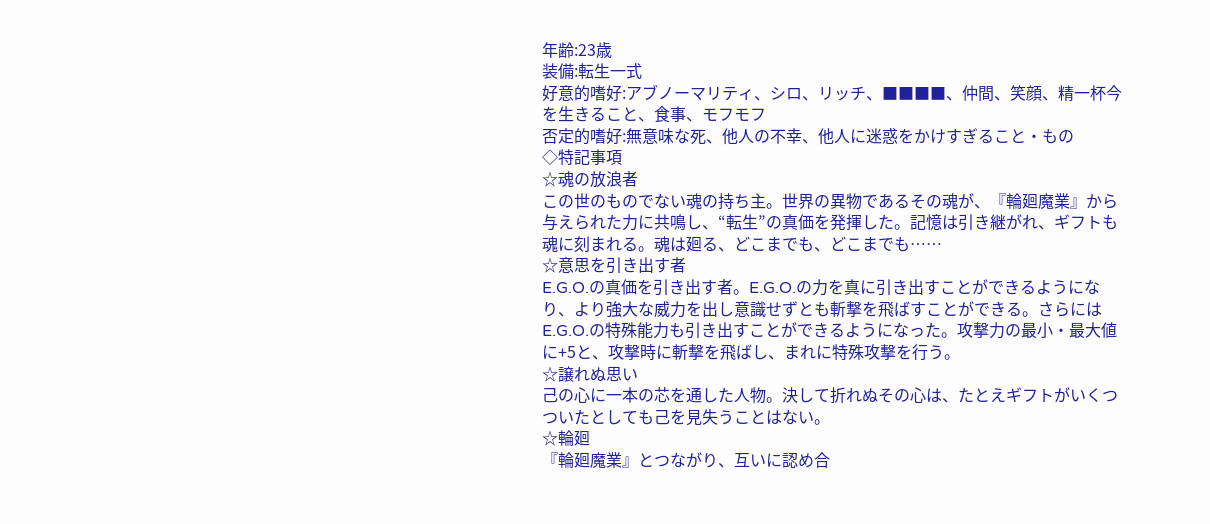年齢:23歳
装備:転生一式
好意的嗜好:アブノーマリティ、シロ、リッチ、■■■■、仲間、笑顔、精一杯今を生きること、食事、モフモフ
否定的嗜好:無意味な死、他人の不幸、他人に迷惑をかけすぎること・もの
◇特記事項
☆魂の放浪者
この世のものでない魂の持ち主。世界の異物であるその魂が、『輪廻魔業』から与えられた力に共鳴し、“転生”の真価を発揮した。記憶は引き継がれ、ギフトも魂に刻まれる。魂は廻る、どこまでも、どこまでも……
☆意思を引き出す者
E.G.O.の真価を引き出す者。E.G.O.の力を真に引き出すことができるようになり、より強大な威力を出し意識せずとも斬撃を飛ばすことができる。さらにはE.G.O.の特殊能力も引き出すことができるようになった。攻撃力の最小・最大値に+5と、攻撃時に斬撃を飛ばし、まれに特殊攻撃を行う。
☆譲れぬ思い
己の心に一本の芯を通した人物。決して折れぬその心は、たとえギフトがいくつついたとしても己を見失うことはない。
☆輪廻
『輪廻魔業』とつながり、互いに認め合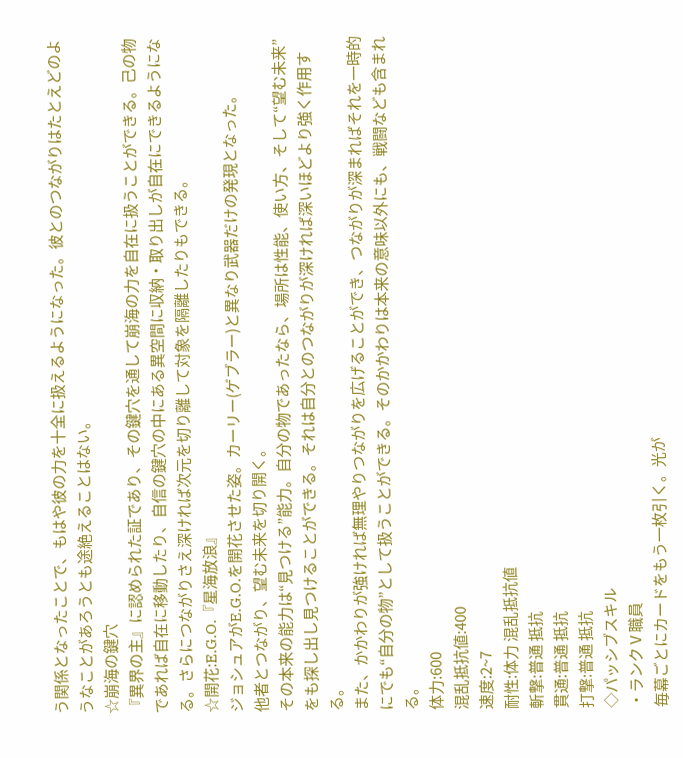う関係となったことで、もはや彼の力を十全に扱えるようになった。彼とのつながりはたとえどのようなことがあろうとも途絶えることはない。
☆崩海の鍵穴
『異界の主』に認められた証であり、その鍵穴を通して崩海の力を自在に扱うことができる。己の物であれば自在に移動したり、自信の鍵穴の中にある異空間に収納・取り出しが自在にできるようになる。さらにつながりさえ深ければ次元を切り離して対象を隔離したりもできる。
☆開花:E.G.O.『星海放浪』
ジョシュアがE.G.O.を開花させた姿。カーリー(ゲブラー)と異なり武器だけの発現となった。
他者とつながり、望む未来を切り開く。
その本来の能力は“見つける”能力。自分の物であったなら、場所は性能、使い方、そして“望む未来”をも探し出し見つけることができる。それは自分とのつながりが深ければ深いほどより強く作用する。
また、かかわりが強ければ無理やりつながりを広げることができ、つながりが深まればそれを一時的にでも“自分の物”として扱うことができる。そのかかわりは本来の意味以外にも、戦闘なども含まれる。
体力:600
混乱抵抗値:400
速度:2~7
耐性:体力 混乱抵抗値
斬撃:普通 抵抗
貫通:普通 抵抗
打撃:普通 抵抗
◇パッシブスキル
・ランクⅤ職員
毎幕ごとにカードをもう一枚引く。光が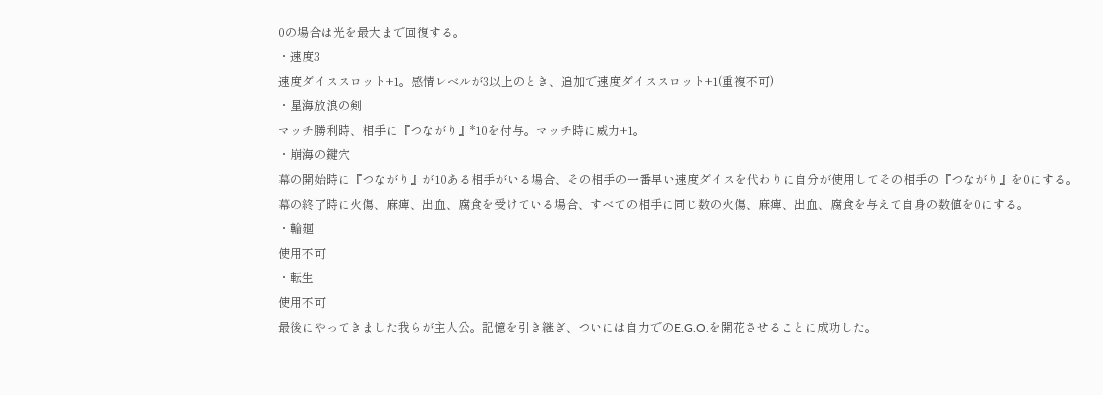0の場合は光を最大まで回復する。
・速度3
速度ダイススロット+1。感情レベルが3以上のとき、追加で速度ダイススロット+1(重複不可)
・星海放浪の剣
マッチ勝利時、相手に『つながり』*10を付与。マッチ時に威力+1。
・崩海の鍵穴
幕の開始時に『つながり』が10ある相手がいる場合、その相手の一番早い速度ダイスを代わりに自分が使用してその相手の『つながり』を0にする。
幕の終了時に火傷、麻痺、出血、腐食を受けている場合、すべての相手に同じ数の火傷、麻痺、出血、腐食を与えて自身の数値を0にする。
・輪廻
使用不可
・転生
使用不可
最後にやってきました我らが主人公。記憶を引き継ぎ、ついには自力でのE.G.O.を開花させることに成功した。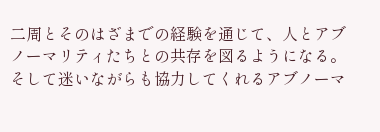二周とそのはざまでの経験を通じて、人とアブノーマリティたちとの共存を図るようになる。
そして迷いながらも協力してくれるアブノーマ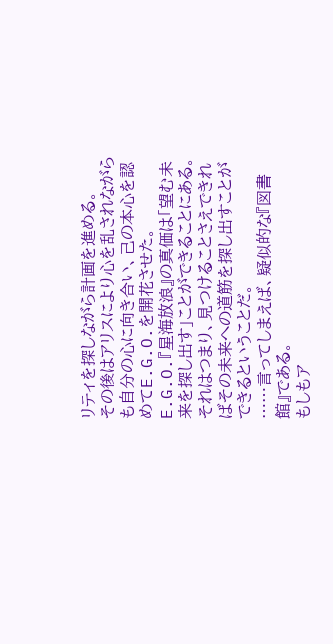リティを探しながら計画を進める。
その後はアリスにより心を乱されながらも自分の心に向き合い、己の本心を認めてE.G.O.を開花させた。
E.G.O.『星海放浪』の真価は「望む未来を探し出す」ことができることにある。それはつまり、見つけることさえできればその未来への道筋を探し出すことができるということだ。
……言ってしまえば、疑似的な『図書館』である。
もしもア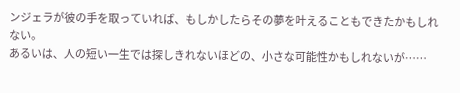ンジェラが彼の手を取っていれば、もしかしたらその夢を叶えることもできたかもしれない。
あるいは、人の短い一生では探しきれないほどの、小さな可能性かもしれないが……